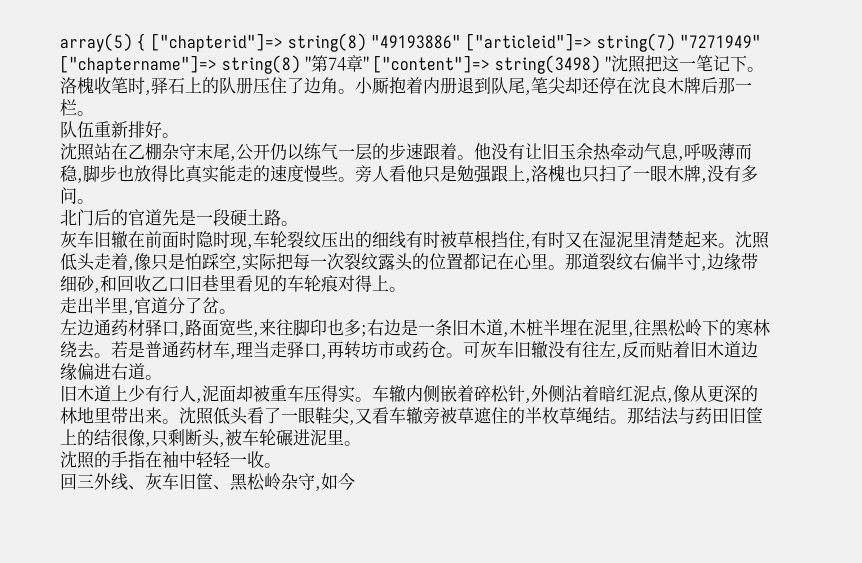array(5) { ["chapterid"]=> string(8) "49193886" ["articleid"]=> string(7) "7271949" ["chaptername"]=> string(8) "第74章" ["content"]=> string(3498) "沈照把这一笔记下。
洛槐收笔时,驿石上的队册压住了边角。小厮抱着内册退到队尾,笔尖却还停在沈良木牌后那一栏。
队伍重新排好。
沈照站在乙棚杂守末尾,公开仍以练气一层的步速跟着。他没有让旧玉余热牵动气息,呼吸薄而稳,脚步也放得比真实能走的速度慢些。旁人看他只是勉强跟上,洛槐也只扫了一眼木牌,没有多问。
北门后的官道先是一段硬土路。
灰车旧辙在前面时隐时现,车轮裂纹压出的细线有时被草根挡住,有时又在湿泥里清楚起来。沈照低头走着,像只是怕踩空,实际把每一次裂纹露头的位置都记在心里。那道裂纹右偏半寸,边缘带细砂,和回收乙口旧巷里看见的车轮痕对得上。
走出半里,官道分了岔。
左边通药材驿口,路面宽些,来往脚印也多;右边是一条旧木道,木桩半埋在泥里,往黑松岭下的寒林绕去。若是普通药材车,理当走驿口,再转坊市或药仓。可灰车旧辙没有往左,反而贴着旧木道边缘偏进右道。
旧木道上少有行人,泥面却被重车压得实。车辙内侧嵌着碎松针,外侧沾着暗红泥点,像从更深的林地里带出来。沈照低头看了一眼鞋尖,又看车辙旁被草遮住的半枚草绳结。那结法与药田旧筐上的结很像,只剩断头,被车轮碾进泥里。
沈照的手指在袖中轻轻一收。
回三外线、灰车旧筐、黑松岭杂守,如今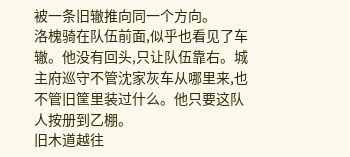被一条旧辙推向同一个方向。
洛槐骑在队伍前面,似乎也看见了车辙。他没有回头,只让队伍靠右。城主府巡守不管沈家灰车从哪里来,也不管旧筐里装过什么。他只要这队人按册到乙棚。
旧木道越往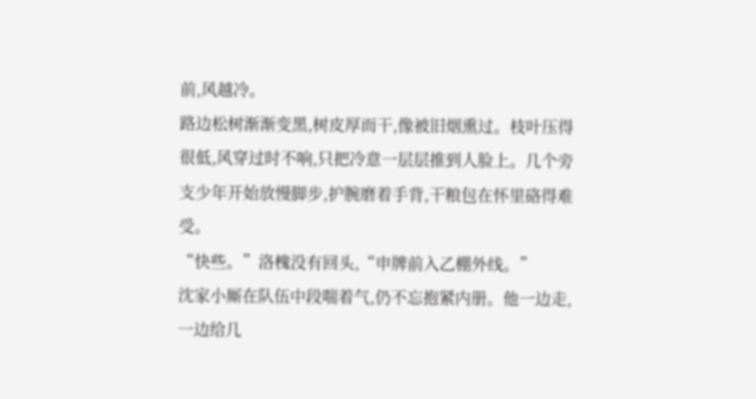前,风越冷。
路边松树渐渐变黑,树皮厚而干,像被旧烟熏过。枝叶压得很低,风穿过时不响,只把冷意一层层推到人脸上。几个旁支少年开始放慢脚步,护腕磨着手背,干粮包在怀里硌得难受。
“快些。”洛槐没有回头,“申牌前入乙棚外线。”
沈家小厮在队伍中段喘着气,仍不忘抱紧内册。他一边走,一边给几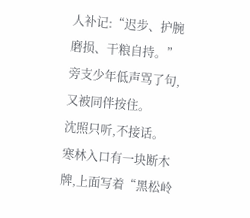人补记:“迟步、护腕磨损、干粮自持。”
旁支少年低声骂了句,又被同伴按住。
沈照只听,不接话。
寒林入口有一块断木牌,上面写着“黑松岭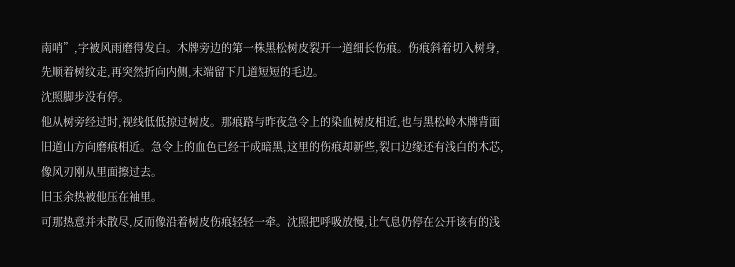南哨”,字被风雨磨得发白。木牌旁边的第一株黑松树皮裂开一道细长伤痕。伤痕斜着切入树身,先顺着树纹走,再突然折向内侧,末端留下几道短短的毛边。
沈照脚步没有停。
他从树旁经过时,视线低低掠过树皮。那痕路与昨夜急令上的染血树皮相近,也与黑松岭木牌背面旧道山方向磨痕相近。急令上的血色已经干成暗黑,这里的伤痕却新些,裂口边缘还有浅白的木芯,像风刃刚从里面擦过去。
旧玉余热被他压在袖里。
可那热意并未散尽,反而像沿着树皮伤痕轻轻一牵。沈照把呼吸放慢,让气息仍停在公开该有的浅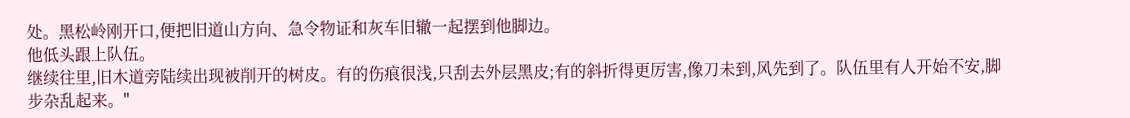处。黑松岭刚开口,便把旧道山方向、急令物证和灰车旧辙一起摆到他脚边。
他低头跟上队伍。
继续往里,旧木道旁陆续出现被削开的树皮。有的伤痕很浅,只刮去外层黑皮;有的斜折得更厉害,像刀未到,风先到了。队伍里有人开始不安,脚步杂乱起来。"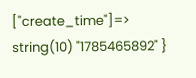["create_time"]=> string(10) "1785465892" }